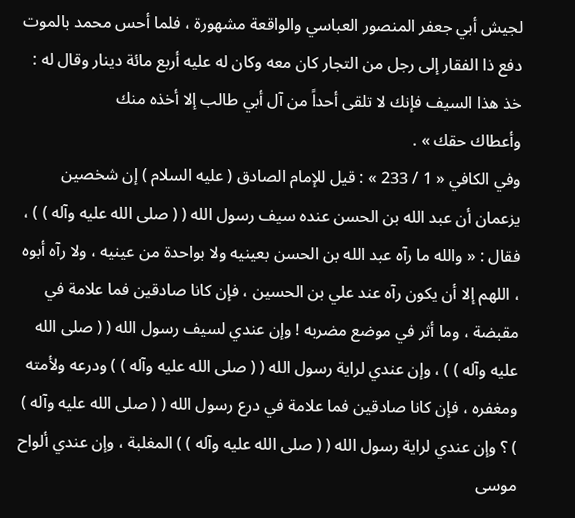لجيش أبي جعفر المنصور العباسي والواقعة مشهورة ، فلما أحس محمد بالموت دفع ذا الفقار إلى رجل من التجار كان معه وكان له عليه أربع مائة دينار وقال له : خذ هذا السيف فإنك لا تلقى أحداً من آل أبي طالب إلا أخذه منك
وأعطاك حقك » .
وفي الكافي « 1 / 233 » : قيل للإمام الصادق ( عليه السلام ) إن شخصين يزعمان أن عبد الله بن الحسن عنده سيف رسول الله ( ( صلى الله عليه وآله ) ) ، فقال : « والله ما رآه عبد الله بن الحسن بعينيه ولا بواحدة من عينيه ، ولا رآه أبوه ، اللهم إلا أن يكون رآه عند علي بن الحسين ، فإن كانا صادقين فما علامة في مقبضة ، وما أثر في موضع مضربه ! وإن عندي لسيف رسول الله ( ( صلى الله عليه وآله ) ) ، وإن عندي لراية رسول الله ( ( صلى الله عليه وآله ) ) ودرعه ولأمته ومغفره ، فإن كانا صادقين فما علامة في درع رسول الله ( ( صلى الله عليه وآله ) ) ؟ وإن عندي لراية رسول الله ( ( صلى الله عليه وآله ) ) المغلبة ، وإن عندي ألواح موسى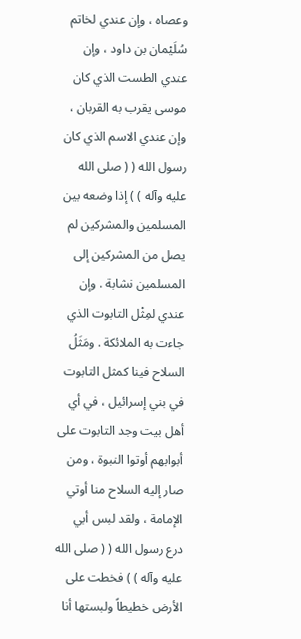وعصاه ، وإن عندي لخاتم سُلَيْمان بن داود ، وإن عندي الطست الذي كان موسى يقرب به القربان ، وإن عندي الاسم الذي كان رسول الله ( ( صلى الله عليه وآله ) ) إذا وضعه بين المسلمين والمشركين لم يصل من المشركين إلى المسلمين نشابة . وإن عندي لمِثْل التابوت الذي جاءت به الملائكة . ومَثَلُ السلاح فينا كمثل التابوت في بني إسرائيل ، في أي أهل بيت وجد التابوت على أبوابهم أوتوا النبوة ، ومن صار إليه السلاح منا أوتي الإمامة ، ولقد لبس أبي درع رسول الله ( ( صلى الله عليه وآله ) ) فخطت على الأرض خطيطاً ولبستها أنا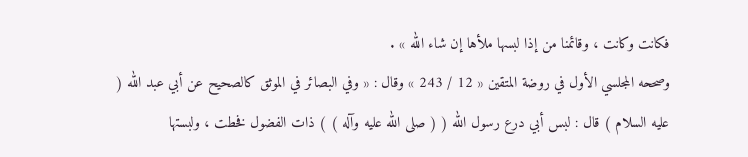فكانت وكانت ، وقائمنا من إذا لبسها ملأها إن شاء الله » .
وصححه المجلسي الأول في روضة المتقين « 12 / 243 » وقال : « وفي البصائر في الموثق كالصحيح عن أبي عبد الله ( عليه السلام ) قال : لبس أبي درع رسول الله ( ( صلى الله عليه وآله ) ) ذات الفضول فخطت ، ولبستها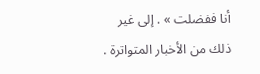أنا ففضلت » . إلى غير ذلك من الأخبار المتواترة .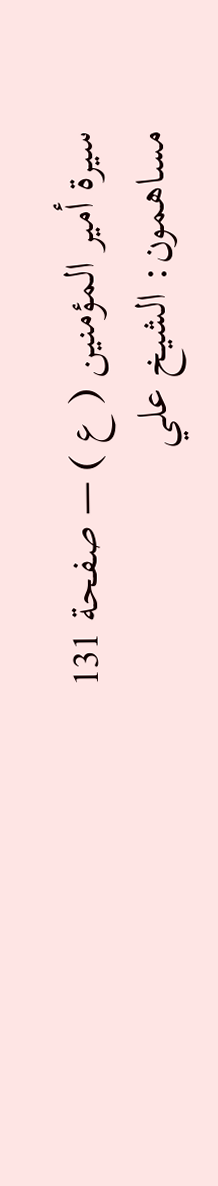سيرة أمير المؤمنين ( ع ) — صفحة 131
مساهمون: الشيخ علي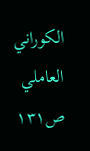الكوراني العاملي
ص١٣١